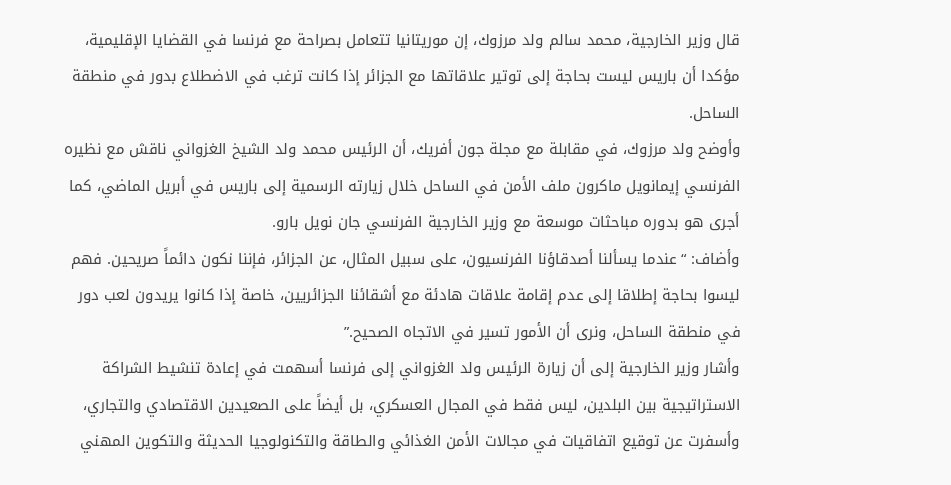قال وزير الخارجية، محمد سالم ولد مرزوك، إن موريتانيا تتعامل بصراحة مع فرنسا في القضايا الإقليمية، مؤكدا أن باريس ليست بحاجة إلى توتير علاقاتها مع الجزائر إذا كانت ترغب في الاضطلاع بدور في منطقة الساحل.
وأوضح ولد مرزوك، في مقابلة مع مجلة جون أفريك، أن الرئيس محمد ولد الشيخ الغزواني ناقش مع نظيره الفرنسي إيمانويل ماكرون ملف الأمن في الساحل خلال زيارته الرسمية إلى باريس في أبريل الماضي، كما أجرى هو بدوره مباحثات موسعة مع وزير الخارجية الفرنسي جان نويل بارو.
وأضاف: “عندما يسألنا أصدقاؤنا الفرنسيون، على سبيل المثال، عن الجزائر، فإننا نكون دائماً صريحين. فهم ليسوا بحاجة إطلاقا إلى عدم إقامة علاقات هادئة مع أشقائنا الجزائريين، خاصة إذا كانوا يريدون لعب دور في منطقة الساحل، ونرى أن الأمور تسير في الاتجاه الصحيح.”
وأشار وزير الخارجية إلى أن زيارة الرئيس ولد الغزواني إلى فرنسا أسهمت في إعادة تنشيط الشراكة الاستراتيجية بين البلدين، ليس فقط في المجال العسكري، بل أيضاً على الصعيدين الاقتصادي والتجاري، وأسفرت عن توقيع اتفاقيات في مجالات الأمن الغذائي والطاقة والتكنولوجيا الحديثة والتكوين المهني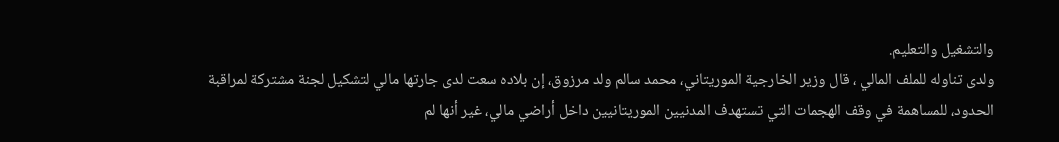والتشغيل والتعليم.
ولدى تناوله للملف المالي ، قال وزير الخارجية الموريتاني، محمد سالم ولد مرزوق، إن بلاده سعت لدى جارتها مالي لتشكيل لجنة مشتركة لمراقبة الحدود، للمساهمة في وقف الهجمات التي تستهدف المدنيين الموريتانيين داخل أراضي مالي، غير أنها لم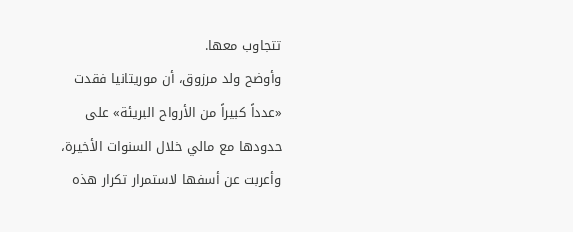تتجاوب معها.
وأوضح ولد مرزوق، أن موريتانيا فقدت «عدداً كبيراً من الأرواح البريئة» على حدودها مع مالي خلال السنوات الأخيرة، وأعربت عن أسفها لاستمرار تكرار هذه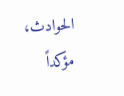الحوادث، مؤكداً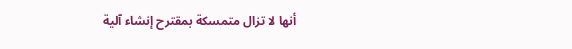أنها لا تزال متمسكة بمقترح إنشاء آلية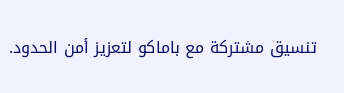تنسيق مشتركة مع باماكو لتعزيز أمن الحدود.